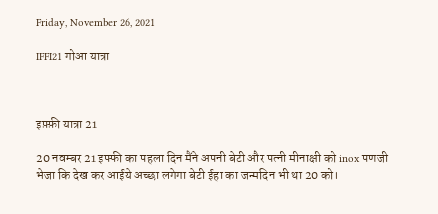Friday, November 26, 2021

IFFI21 गोआ यात्रा



इफ़्फ़ी यात्रा 21

20 नवम्बर 21 इफ्फी का पहला दिन मैंने अपनी बेटी और पत्नी मीनाक्षी को inox पणजी भेजा कि देख कर आईये अच्छा लगेगा बेटी ईहा का जन्मदिन भी था 20 को।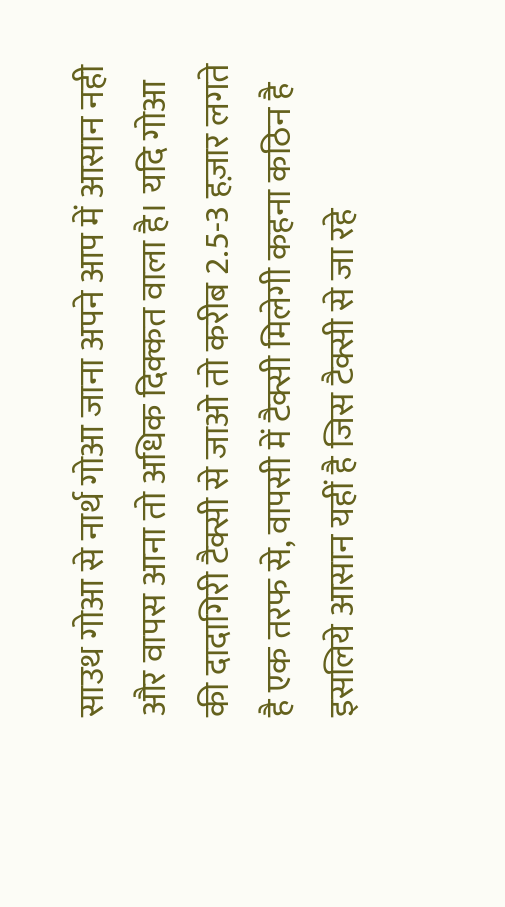साउथ गोआ से नार्थ गोआ जाना अपने आप में आसान नही और वापस आना तो अधिक दिक्कत वाला है। यदि गोआ की दादागिरी टैक्सी से जाओ तो करीब 2.5-3 हज़ार लगते है एक तरफ से, वापसी में टैक्सी मिलेगी कहना कठिन है इसलिये आसान यहीं है जिस टैक्सी से जा रहे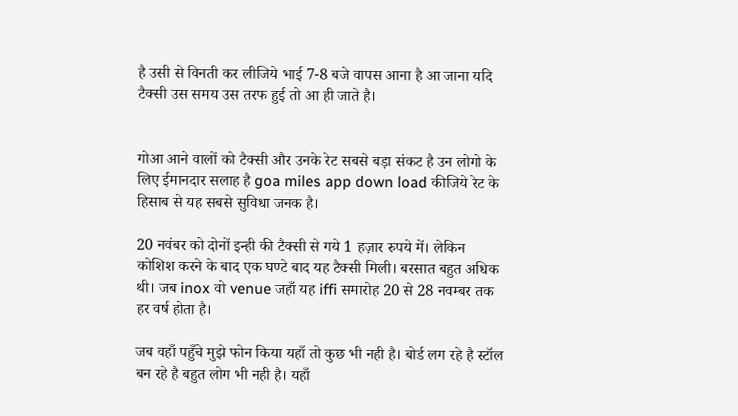है उसी से विनती कर लीजिये भाई 7-8 बजे वापस आना है आ जाना यदि टैक्सी उस समय उस तरफ हुई तो आ ही जाते है।


गोआ आने वालों को टैक्सी और उनके रेट सबसे बड़ा संकट है उन लोगो के लिए ईमानदार सलाह है goa miles app down load कीजिये रेट के हिसाब से यह सबसे सुविधा जनक है।

20 नवंबर को दोनों इन्ही की टैक्सी से गये 1 हज़ार रुपये में। लेकिन कोशिश करने के बाद एक घण्टे बाद यह टैक्सी मिली। बरसात बहुत अधिक थी। जब inox वो venue जहाँ यह iffi समारोह 20 से 28 नवम्बर तक हर वर्ष होता है।

जब वहाँ पहुँचे मुझे फोन किया यहाँ तो कुछ भी नही है। बोर्ड लग रहे है स्टॉल बन रहे है बहुत लोग भी नही है। यहाँ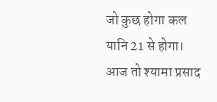जो कुछ होगा कल यानि 21 से होगा। आज तो श्यामा प्रसाद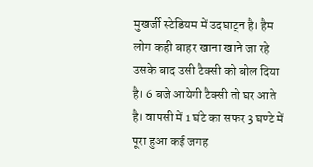मुखर्जी स्टेडियम में उदघाट्न है। हैम लोग कही बाहर खाना खाने जा रहे उसके बाद उसी टैक्सी को बोल दिया है। 6 बजे आयेगी टैक्सी तो घर आते है। वापसी में 1 घंटे का सफर 3 घण्टे में पूरा हुआ कई जगह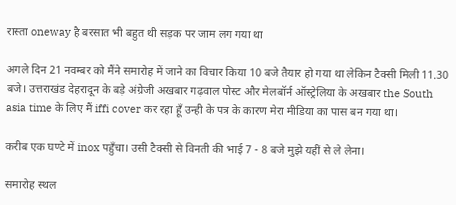रास्ता oneway है बरसात भी बहुत थी सड़क पर जाम लग गया था

अगले दिन 21 नवम्बर को मैंने समारोह में जाने का विचार किया 10 बजे तैयार हो गया था लेकिन टैक्सी मिली 11.30 बजे। उत्तराखंड देहरादून के बड़े अंग्रेजी अखबार गढ़वाल पोस्ट और मेलबॉर्न ऑस्ट्रेलिया के अखबार the South asia time के लिए मैं iffi cover कर रहा हूँ उन्ही के पत्र के कारण मेरा मीडिया का पास बन गया था।

करीब एक घण्टे में inox पहुँचा। उसी टैक्सी से विनती की भाई 7 - 8 बजे मुझे यहीं से ले लेना।

समारोह स्थल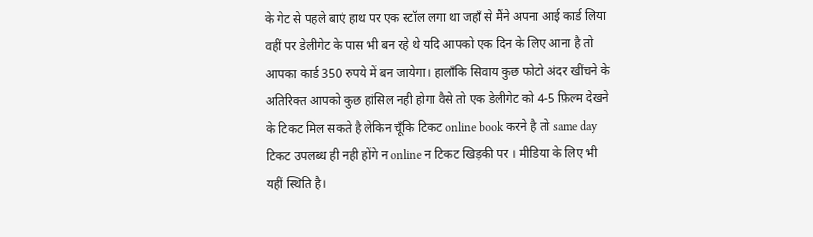के गेट से पहले बाएं हाथ पर एक स्टॉल लगा था जहाँ से मैंने अपना आई कार्ड लिया वहीं पर डेलीगेट के पास भी बन रहे थे यदि आपको एक दिन के लिए आना है तो आपका कार्ड 350 रुपये में बन जायेगा। हालाँकि सिवाय कुछ फोटो अंदर खींचने के अतिरिक्त आपको कुछ हांसिल नही होगा वैसे तो एक डेलीगेट को 4-5 फ़िल्म देखने के टिकट मिल सकते है लेकिन चूँकि टिकट online book करने है तो same day टिकट उपलब्ध ही नही होंगे न online न टिकट खिड़की पर । मीडिया के लिए भी यहीं स्थिति है।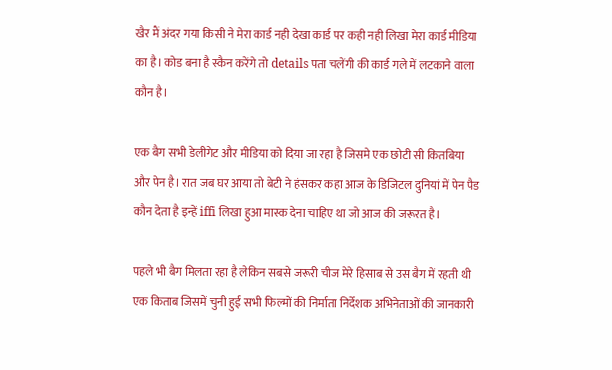खैर मैं अंदर गया किसी ने मेरा कार्ड नही देखा कार्ड पर कही नही लिखा मेरा कार्ड मीडिया का है। कोड बना है स्कैन करेंगे तो details पता चलेंगी की कार्ड गले में लटकाने वाला कौन है।

एक बैग सभी डेलीगेट और मीडिया को दिया जा रहा है जिसमे एक छोटी सी कितबिया और पेन है। रात जब घर आया तो बेटी ने हंसकर कहा आज के डिजिटल दुनियां में पेन पैड कौन देता है इन्हें iffi लिखा हुआ मास्क देना चाहिए था जो आज की जरूरत है।

पहले भी बैग मिलता रहा है लेकिन सबसे जरूरी चीज मेरे हिसाब से उस बैग में रहती थी एक किताब जिसमें चुनी हुई सभी फिल्मों की निर्माता निर्देशक अभिनेताओं की जानकारी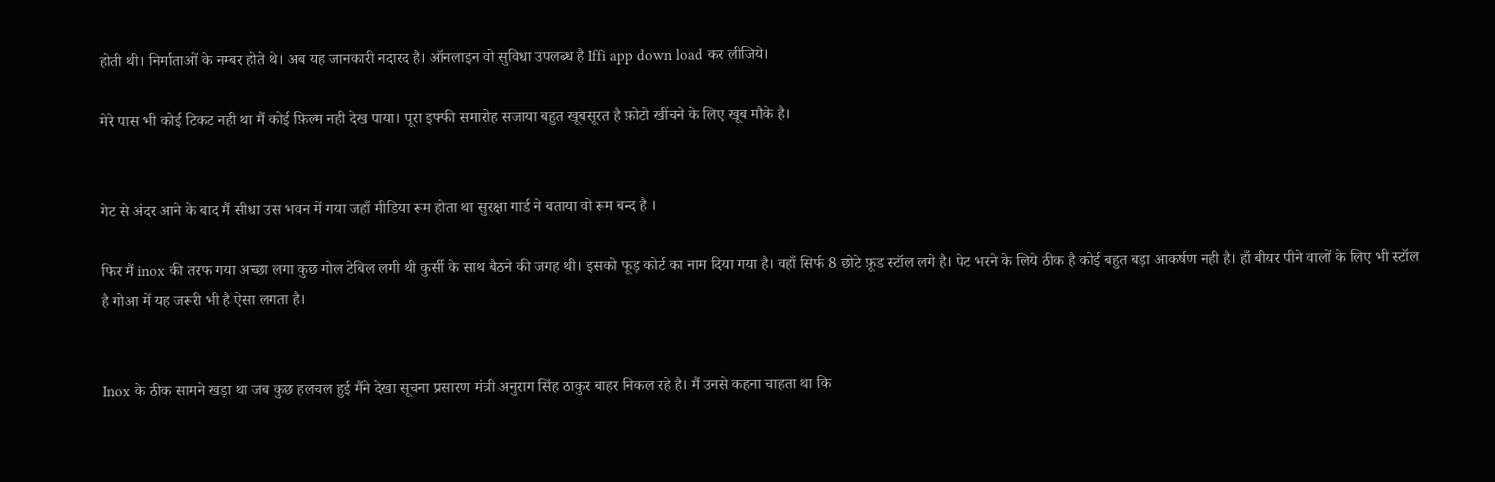होती थी। निर्माताओं के नम्बर होते थे। अब यह जानकारी नदारद है। ऑनलाइन वो सुविधा उपलब्ध है Iffi app down load कर लीजिये।

मेरे पास भी कोई टिकट नही था मैं कोई फ़िल्म नही देख पाया। पूरा इफ्फी समारोह सजाया बहुत खूबसूरत है फ़ोटो खींचने के लिए खूब मौके है।


गेट से अंदर आने के बाद मैं सीधा उस भवन में गया जहाँ मीडिया रूम होता था सुरक्षा गार्ड ने बताया वो रूम बन्द है ।

फिर मैं inox की तरफ गया अच्छा लगा कुछ गोल टेबिल लगी थी कुर्सी के साथ बैठने की जगह थी। इसको फूड़ कोर्ट का नाम दिया गया है। वहाँ सिर्फ 8 छोटे फ़ूड स्टॉल लगे है। पेट भरने के लिये ठीक है कोई बहुत बड़ा आकर्षण नही है। हाँ बीयर पीने वालों के लिए भी स्टॉल है गोआ में यह जरूरी भी है ऐसा लगता है।


Inox के ठीक सामने खड़ा था जब कुछ हलचल हुई मैंने देखा सूचना प्रसारण मंत्री अनुराग सिंह ठाकुर बाहर निकल रहे है। मैं उनसे कहना चाहता था कि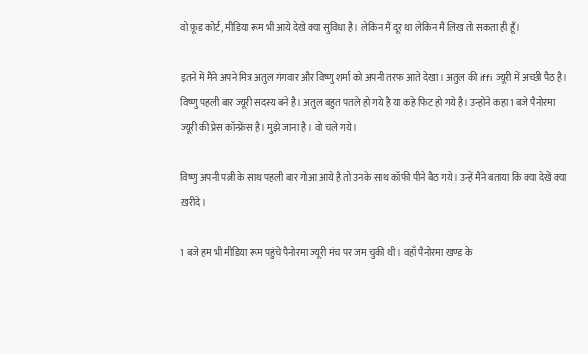वो फ़ूड कोर्ट, मीडिया रूम भी आये देखे क्या सुविधा है। लेकिन मैं दूर था लेकिन मैं लिख तो सकता ही हूँ।

इतने में मैंने अपने मित्र अतुल गंगवार और विष्णु शर्मा को अपनी तरफ आते देखा। अतुल की iffi ज्यूरी में अच्छी पैठ है। विष्णु पहली बार ज्यूरी सदस्य बने है। अतुल बहुत पतले हो गये है या कहे फिट हो गये है। उन्होंने कहा 1 बजे पैनोरमा ज्यूरी की प्रेस कॉन्फ्रेंस है। मुझे जाना है । वो चले गये।

विष्णु अपनी पत्नी के साथ पहली बार गोआ आये है तो उनके साथ कॉफी पीने बैठ गये। उन्हें मैंने बताया कि क्या देखें क्या ख़रीदे।

1 बजे हम भी मीडिया रूम पहुंचे पैनोरमा ज्यूरी मंच पर जम चुकी थी। वहाँ पैनोरमा खण्ड के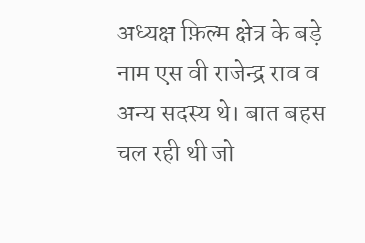अध्यक्ष फ़िल्म क्षेत्र के बड़े नाम एस वी राजेन्द्र राव व अन्य सदस्य थे। बात बहस चल रही थी जो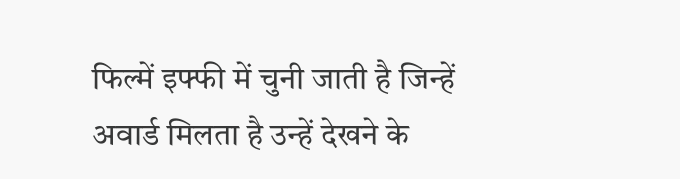फिल्में इफ्फी में चुनी जाती है जिन्हें अवार्ड मिलता है उन्हें देखने के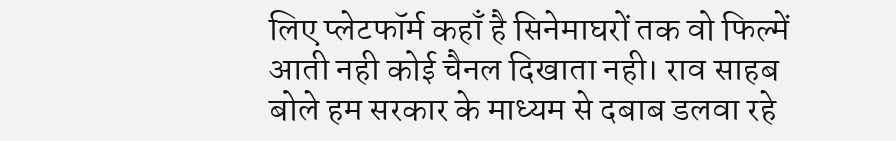लिए प्लेटफॉर्म कहाँ है सिनेमाघरों तक वो फिल्में आती नही कोई चैनल दिखाता नही। राव साहब बोले हम सरकार के माध्यम से दबाब डलवा रहे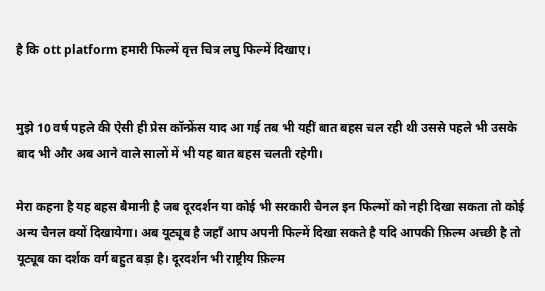है कि ott platform हमारी फिल्में वृत्त चित्र लघु फिल्में दिखाए।


मुझे 10 वर्ष पहले की ऐसी ही प्रेस कॉन्फ्रेंस याद आ गई तब भी यहीं बात बहस चल रही थी उससे पहले भी उसके बाद भी और अब आने वाले सालों में भी यह बात बहस चलती रहेगी।

मेरा कहना है यह बहस बैमानी है जब दूरदर्शन या कोई भी सरकारी चैनल इन फिल्मों को नही दिखा सकता तो कोई अन्य चैनल क्यों दिखायेगा। अब यूट्यूब है जहाँ आप अपनी फिल्में दिखा सकते है यदि आपकी फ़िल्म अच्छी है तो यूट्यूब का दर्शक वर्ग बहुत बड़ा है। दूरदर्शन भी राष्ट्रीय फ़िल्म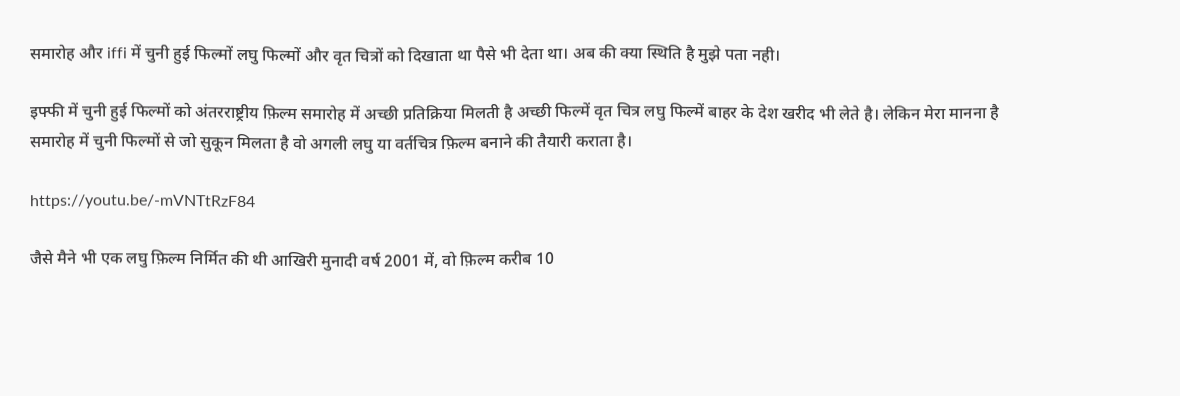समारोह और iffi में चुनी हुई फिल्मों लघु फिल्मों और वृत चित्रों को दिखाता था पैसे भी देता था। अब की क्या स्थिति है मुझे पता नही।

इफ्फी में चुनी हुई फिल्मों को अंतरराष्ट्रीय फ़िल्म समारोह में अच्छी प्रतिक्रिया मिलती है अच्छी फिल्में वृत चित्र लघु फिल्में बाहर के देश खरीद भी लेते है। लेकिन मेरा मानना है समारोह में चुनी फिल्मों से जो सुकून मिलता है वो अगली लघु या वर्तचित्र फ़िल्म बनाने की तैयारी कराता है।

https://youtu.be/-mVNTtRzF84

जैसे मैने भी एक लघु फ़िल्म निर्मित की थी आखिरी मुनादी वर्ष 2001 में, वो फ़िल्म करीब 10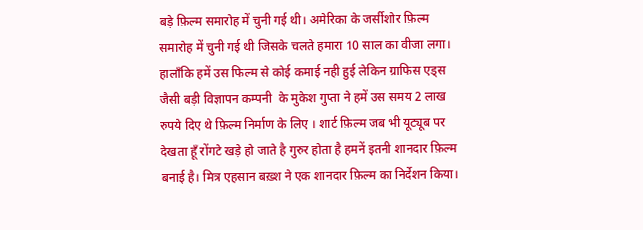बड़े फ़िल्म समारोह में चुनी गई थी। अमेरिका के जर्सीशोर फ़िल्म समारोह में चुनी गई थी जिसके चलते हमारा 10 साल का वीजा लगा। हालाँकि हमें उस फिल्म से कोई कमाई नही हुई लेकिन ग्राफिस एड्स जैसी बड़ी विज्ञापन कम्पनी  के मुकेश गुप्ता ने हमें उस समय 2 लाख रुपये दिए थे फ़िल्म निर्माण के लिए । शार्ट फ़िल्म जब भी यूट्यूब पर देखता हूँ रोंगटे खड़े हो जाते है गुरुर होता है हमनें इतनी शानदार फ़िल्म बनाई है। मित्र एहसान बख़्श ने एक शानदार फ़िल्म का निर्देशन किया।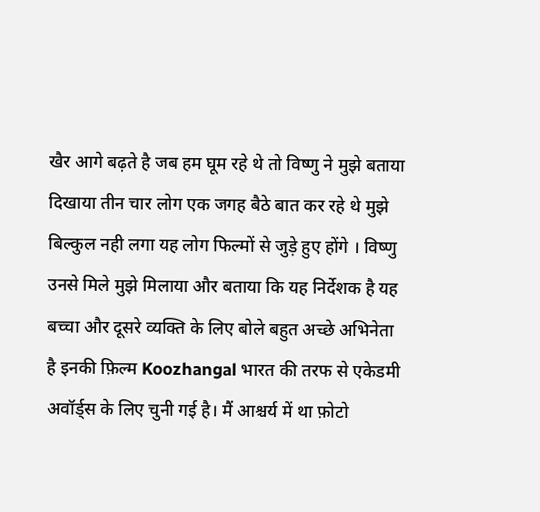खैर आगे बढ़ते है जब हम घूम रहे थे तो विष्णु ने मुझे बताया दिखाया तीन चार लोग एक जगह बैठे बात कर रहे थे मुझे बिल्कुल नही लगा यह लोग फिल्मों से जुड़े हुए होंगे । विष्णु उनसे मिले मुझे मिलाया और बताया कि यह निर्देशक है यह बच्चा और दूसरे व्यक्ति के लिए बोले बहुत अच्छे अभिनेता है इनकी फ़िल्म Koozhangal भारत की तरफ से एकेडमी अवॉर्ड्स के लिए चुनी गई है। मैं आश्चर्य में था फ़ोटो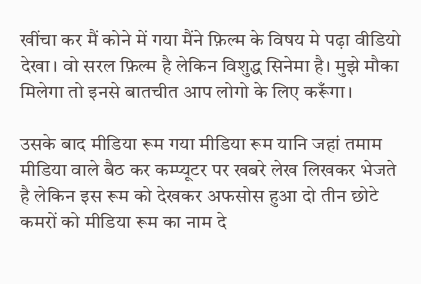खींचा कर मैं कोने में गया मैंने फ़िल्म के विषय मे पढ़ा वीडियो देखा। वो सरल फ़िल्म है लेकिन विशुद्ध सिनेमा है। मुझे मौका मिलेगा तो इनसे बातचीत आप लोगो के लिए करूँगा।

उसके बाद मीडिया रूम गया मीडिया रूम यानि जहां तमाम मीडिया वाले बैठ कर कम्प्यूटर पर खबरे लेख लिखकर भेजते है लेकिन इस रूम को देखकर अफसोस हुआ दो तीन छोटे कमरों को मीडिया रूम का नाम दे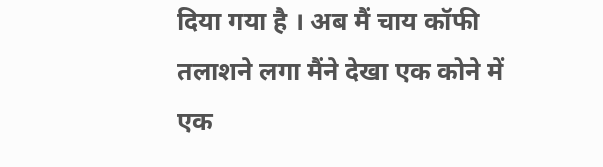दिया गया है । अब मैं चाय कॉफी तलाशने लगा मैंने देखा एक कोने में एक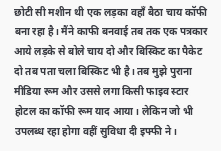छोटी सी मशीन थी एक लड़का वहाँ बैठा चाय कॉफी बना रहा है। मैंने काफी बनवाई तब तक एक पत्रकार आये लड़के से बोले चाय दो और बिस्किट का पैकेट दो तब पता चला बिस्किट भी है। तब मुझे पुराना मीडिया रूम और उससे लगा किसी फाइव स्टार होटल का कॉफी रूम याद आया। लेकिन जो भी उपलब्ध रहा होगा वहीं सुविधा दी इफ्फी ने।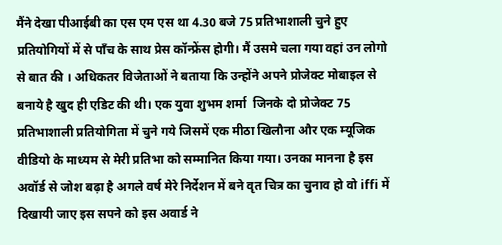मैंने देखा पीआईबी का एस एम एस था 4.30 बजे 75 प्रतिभाशाली चुने हुए प्रतियोगियों में से पाँच के साथ प्रेस कॉन्फ्रेंस होगी। मैं उसमे चला गया वहां उन लोगो से बात की । अधिकतर विजेताओं ने बताया कि उन्होंने अपने प्रोजेक्ट मोबाइल से बनाये है खुद ही एडिट की थी। एक युवा शुभम शर्मा  जिनके दो प्रोजेक्ट 75 प्रतिभाशाली प्रतियोगिता में चुने गये जिसमें एक मीठा खिलौना और एक म्यूजिक वीडियो के माध्यम से मेरी प्रतिभा को सम्मानित किया गया। उनका मानना है इस अवॉर्ड से जोश बढ़ा है अगले वर्ष मेरे निर्देशन में बने वृत चित्र का चुनाव हो वो iffi में दिखायी जाए इस सपने को इस अवार्ड ने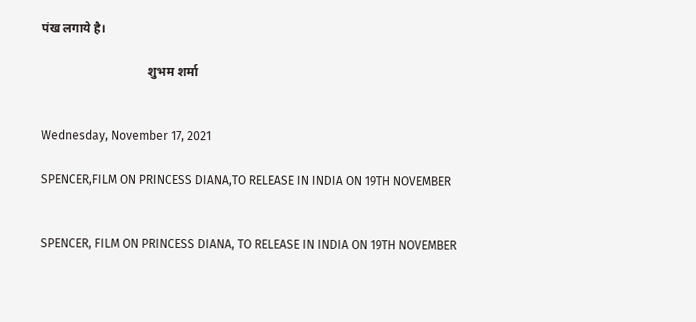पंख लगाये है।

                                  शुभम शर्मा


Wednesday, November 17, 2021

SPENCER,FILM ON PRINCESS DIANA,TO RELEASE IN INDIA ON 19TH NOVEMBER


SPENCER, FILM ON PRINCESS DIANA, TO RELEASE IN INDIA ON 19TH NOVEMBER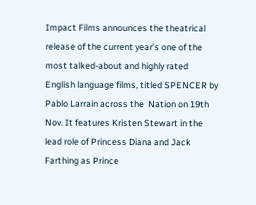Impact Films announces the theatrical release of the current year’s one of the most talked-about and highly rated English language films, titled SPENCER by Pablo Larrain across the  Nation on 19th Nov. It features Kristen Stewart in the lead role of Princess Diana and Jack Farthing as Prince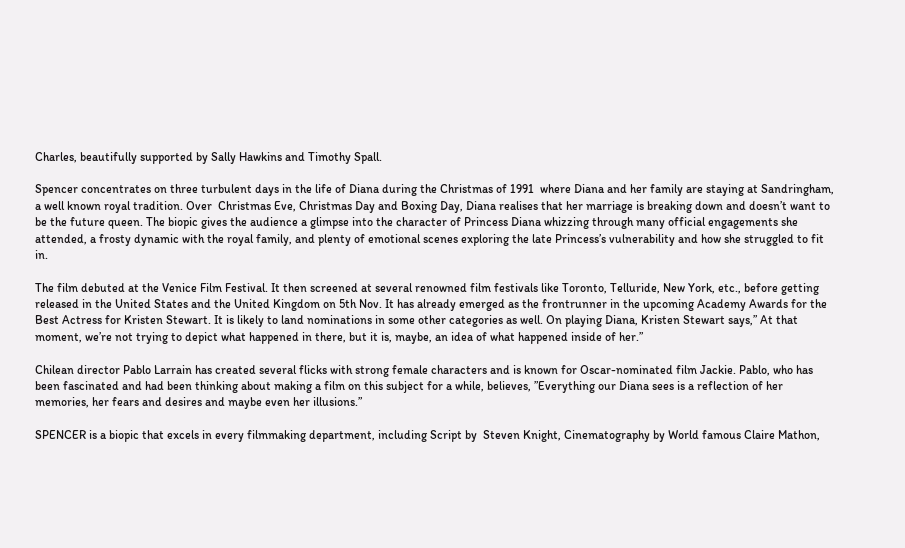Charles, beautifully supported by Sally Hawkins and Timothy Spall.

Spencer concentrates on three turbulent days in the life of Diana during the Christmas of 1991  where Diana and her family are staying at Sandringham, a well known royal tradition. Over  Christmas Eve, Christmas Day and Boxing Day, Diana realises that her marriage is breaking down and doesn’t want to be the future queen. The biopic gives the audience a glimpse into the character of Princess Diana whizzing through many official engagements she attended, a frosty dynamic with the royal family, and plenty of emotional scenes exploring the late Princess’s vulnerability and how she struggled to fit in.

The film debuted at the Venice Film Festival. It then screened at several renowned film festivals like Toronto, Telluride, New York, etc., before getting released in the United States and the United Kingdom on 5th Nov. It has already emerged as the frontrunner in the upcoming Academy Awards for the Best Actress for Kristen Stewart. It is likely to land nominations in some other categories as well. On playing Diana, Kristen Stewart says,” At that moment, we’re not trying to depict what happened in there, but it is, maybe, an idea of what happened inside of her.”

Chilean director Pablo Larrain has created several flicks with strong female characters and is known for Oscar-nominated film Jackie. Pablo, who has been fascinated and had been thinking about making a film on this subject for a while, believes, ”Everything our Diana sees is a reflection of her memories, her fears and desires and maybe even her illusions.”

SPENCER is a biopic that excels in every filmmaking department, including Script by  Steven Knight, Cinematography by World famous Claire Mathon,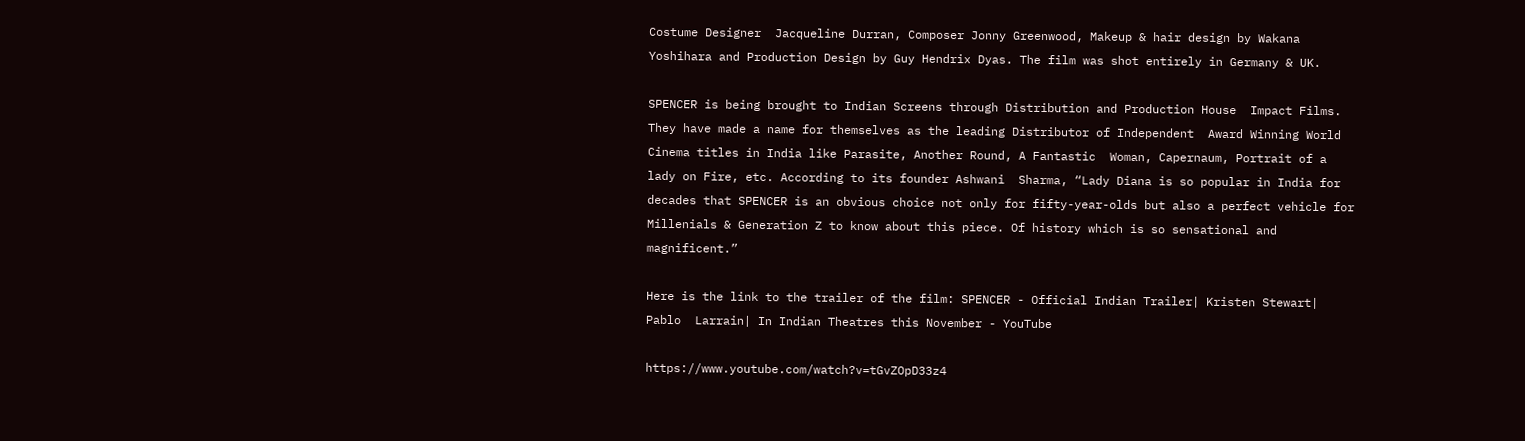Costume Designer  Jacqueline Durran, Composer Jonny Greenwood, Makeup & hair design by Wakana Yoshihara and Production Design by Guy Hendrix Dyas. The film was shot entirely in Germany & UK.

SPENCER is being brought to Indian Screens through Distribution and Production House  Impact Films. They have made a name for themselves as the leading Distributor of Independent  Award Winning World Cinema titles in India like Parasite, Another Round, A Fantastic  Woman, Capernaum, Portrait of a lady on Fire, etc. According to its founder Ashwani  Sharma, “Lady Diana is so popular in India for decades that SPENCER is an obvious choice not only for fifty-year-olds but also a perfect vehicle for Millenials & Generation Z to know about this piece. Of history which is so sensational and magnificent.”

Here is the link to the trailer of the film: SPENCER - Official Indian Trailer| Kristen Stewart| Pablo  Larrain| In Indian Theatres this November - YouTube

https://www.youtube.com/watch?v=tGvZOpD33z4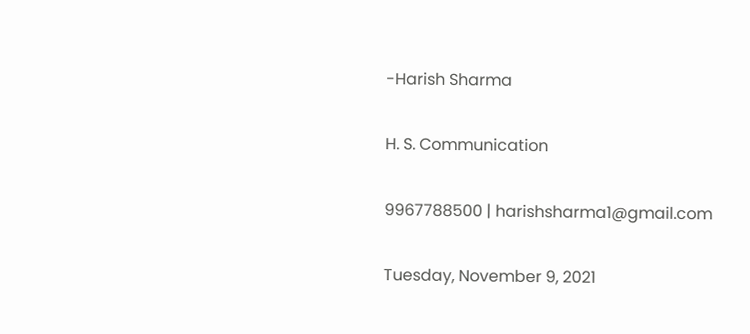-Harish Sharma

H. S. Communication

9967788500 | harishsharma1@gmail.com

Tuesday, November 9, 2021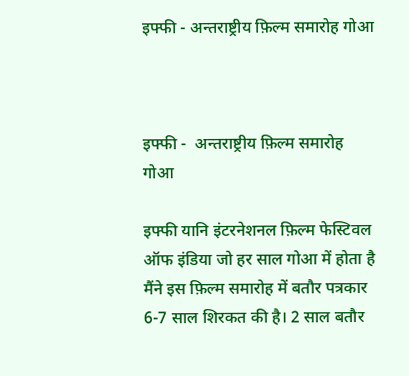इफ्फी - अन्तराष्ट्रीय फ़िल्म समारोह गोआ



इफ्फी -  अन्तराष्ट्रीय फ़िल्म समारोह गोआ

इफ्फी यानि इंटरनेशनल फ़िल्म फेस्टिवल ऑफ इंडिया जो हर साल गोआ में होता है मैंने इस फ़िल्म समारोह में बतौर पत्रकार 6-7 साल शिरकत की है। 2 साल बतौर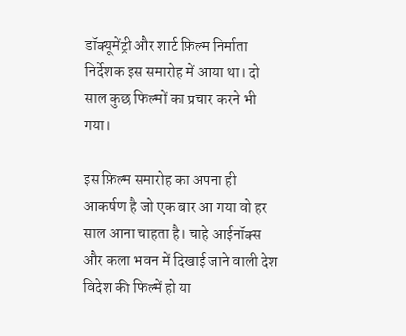डॉक्यूमेंट्री और शार्ट फ़िल्म निर्माता निर्देशक इस समारोह में आया था। दो साल कुछ फिल्मों का प्रचार करने भी गया।

इस फ़िल्म समारोह का अपना ही आकर्षण है जो एक बार आ गया वो हर साल आना चाहता है। चाहे आईनॉक्स और कला भवन में दिखाई जाने वाली देश विदेश की फिल्में हो या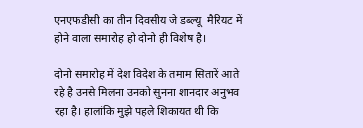एनएफडीसी का तीन दिवसीय जे डब्ल्यू  मैरियट में होने वाला समारोह हो दोनो ही विशेष है।

दोनो समारोह में देश विदेश के तमाम सितारें आते रहे है उनसे मिलना उनको सुनना शानदार अनुभव रहा है। हालांकि मुझे पहले शिकायत थी कि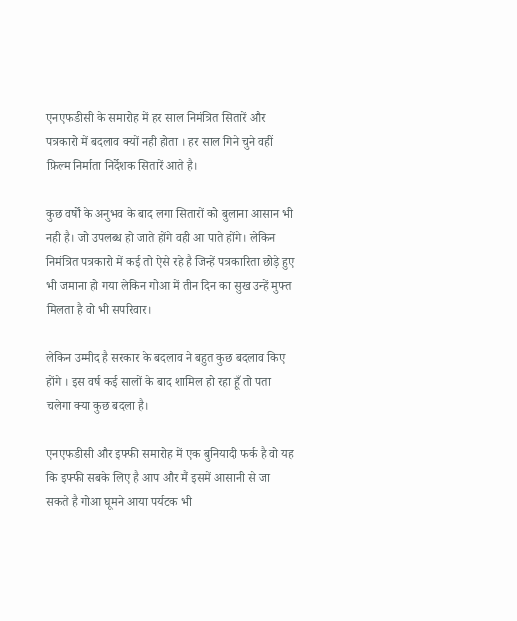एनएफडीसी के समारोह में हर साल निमंत्रित सितारें और पत्रकारो में बदलाव क्यों नही होता । हर साल गिने चुने वहीं फ़िल्म निर्माता निर्देशक सितारें आते है।

कुछ वर्षों के अनुभव के बाद लगा सितारों को बुलाना आसान भी नही है। जो उपलब्ध हो जाते होंगे वही आ पाते होंगे। लेकिन निमंत्रित पत्रकारो में कई तो ऐसे रहे है जिन्हें पत्रकारिता छोड़े हुए भी जमाना हो गया लेकिन गोआ में तीन दिन का सुख उन्हें मुफ्त मिलता है वो भी सपरिवार।

लेकिन उम्मीद है सरकार के बदलाव ने बहुत कुछ बदलाव किए होंगे । इस वर्ष कई सालों के बाद शामिल हो रहा हूँ तो पता चलेगा क्या कुछ बदला है।

एनएफडीसी और इफ्फी समारोह में एक बुनियादी फर्क है वो यह कि इफ्फी सबके लिए है आप और मैं इसमें आसानी से जा सकते है गोआ घूमने आया पर्यटक भी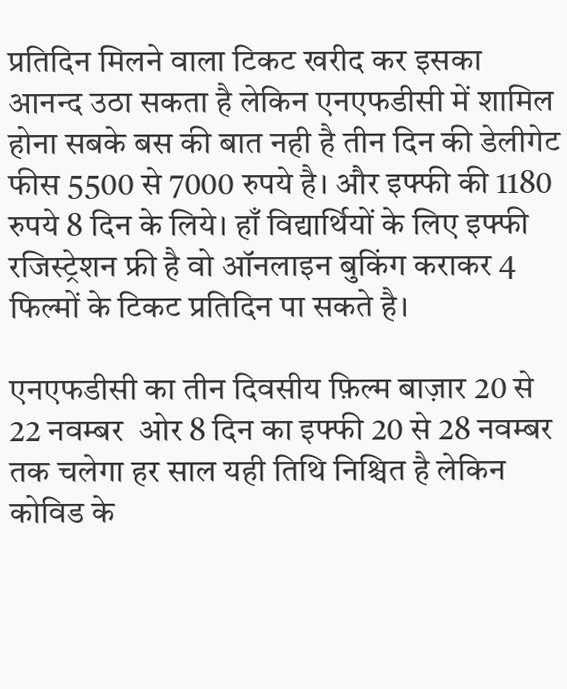प्रतिदिन मिलने वाला टिकट खरीद कर इसका आनन्द उठा सकता है लेकिन एनएफडीसी में शामिल होना सबके बस की बात नही है तीन दिन की डेलीगेट फीस 5500 से 7000 रुपये है। और इफ्फी की 1180 रुपये 8 दिन के लिये। हाँ विद्यार्थियों के लिए इफ्फी रजिस्ट्रेशन फ्री है वो ऑनलाइन बुकिंग कराकर 4 फिल्मों के टिकट प्रतिदिन पा सकते है।

एनएफडीसी का तीन दिवसीय फ़िल्म बाज़ार 20 से 22 नवम्बर  ओर 8 दिन का इफ्फी 20 से 28 नवम्बर तक चलेगा हर साल यही तिथि निश्चित है लेकिन कोविड के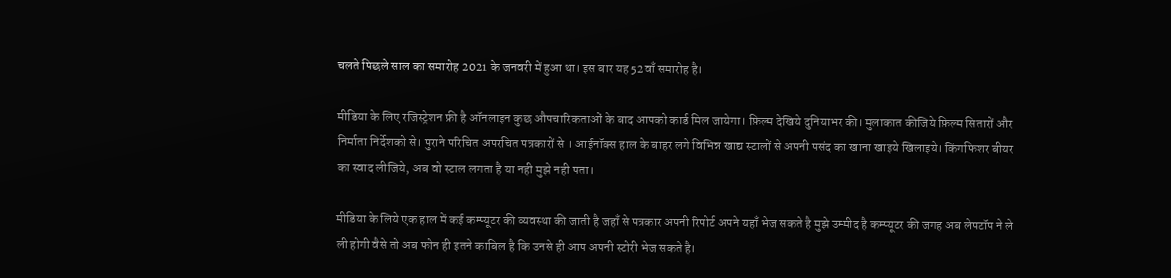चलते पिछले साल का समारोह 2021 के जनवरी में हुआ था। इस बार यह 52वाँ समारोह है।

मीडिया के लिए रजिस्ट्रेशन फ्री है ऑनलाइन कुछ औपचारिकताओं के बाद आपको कार्ड मिल जायेगा। फ़िल्म देखिये दुनियाभर की। मुलाकात कीजिये फ़िल्म सितारों और निर्माता निर्देशको से। पुराने परिचित अपरचित पत्रकारों से । आईनॉक्स हाल के बाहर लगे विभिन्न खाद्य स्टालों से अपनी पसंद का खाना खाइये खिलाइये। किंगफिशर बीयर का स्वाद लीजिये, अब वो स्टाल लगता है या नही मुझे नही पता।

मीडिया के लिये एक हाल में कई कम्प्यूटर की व्यवस्था की जाती है जहाँ से पत्रकार अपनी रिपोर्ट अपने यहाँ भेज सकते है मुझे उम्मीद है कम्प्यूटर की जगह अब लेपटॉप ने ले ली होगी वैसे तो अब फोन ही इतने काबिल है कि उनसे ही आप अपनी स्टोरी भेज सकते है।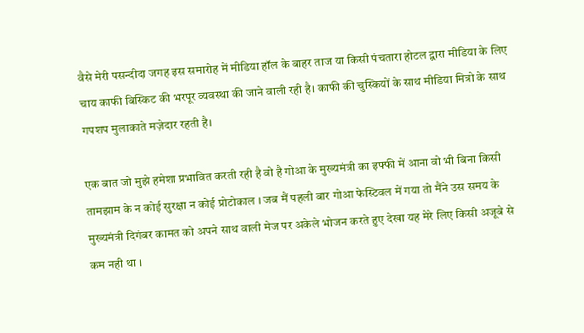वैसे मेरी पसन्दीदा जगह इस समारोह में मीडिया हॉल के बाहर ताज या किसी पंचतारा होटल द्वारा मीडिया के लिए चाय काफी बिस्किट की भरपूर व्यवस्था की जाने वाली रही है। काफी की चुस्कियों के साथ मीडिया मित्रो के साथ गपशप मुलाकाते मज़ेदार रहती है।

एक बात जो मुझे हमेशा प्रभावित करती रही है वो है गोआ के मुख्यमंत्री का इफ्फी में आना वो भी बिना किसी तामझाम के न कोई सुरक्षा न कोई प्रोटोकाल । जब मैं पहली बार गोआ फेस्टिवल में गया तो मैंने उस समय के मुख्यमंत्री दिगंबर कामत को अपने साथ वाली मेज पर अकेले भोजन करते हुए देखा यह मेरे लिए किसी अजूबे से कम नही था ।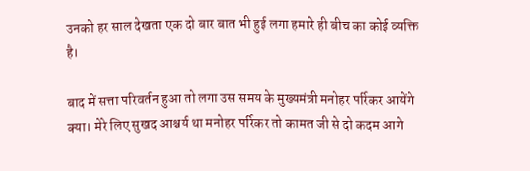उनको हर साल देखता एक दो बार बात भी हुई लगा हमारे ही बीच का कोई व्यक्ति है।

बाद में सत्ता परिवर्तन हुआ तो लगा उस समय के मुख्यमंत्री मनोहर पर्रिकर आयेंगे क्या। मेरे लिए सुखद आश्चर्य था मनोहर पर्रिकर तो कामत जी से दो कदम आगे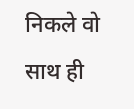निकले वो साथ ही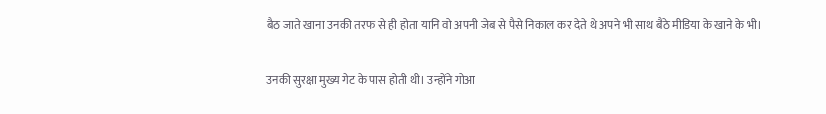बैठ जाते खाना उनकी तरफ से ही होता यानि वो अपनी जेब से पैसे निकाल कर देते थे अपने भी साथ बैठे मीडिया के खाने के भी।

उनकी सुरक्षा मुख्य गेट के पास होती थी। उन्होंने गोआ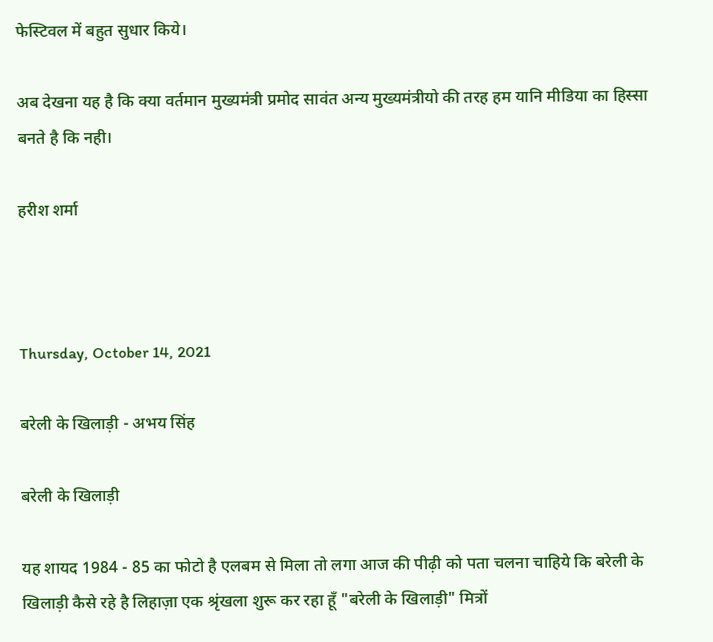फेस्टिवल में बहुत सुधार किये।

अब देखना यह है कि क्या वर्तमान मुख्यमंत्री प्रमोद सावंत अन्य मुख्यमंत्रीयो की तरह हम यानि मीडिया का हिस्सा बनते है कि नही।

हरीश शर्मा



Thursday, October 14, 2021

बरेली के खिलाड़ी - अभय सिंह

बरेली के खिलाड़ी

यह शायद 1984 - 85 का फोटो है एलबम से मिला तो लगा आज की पीढ़ी को पता चलना चाहिये कि बरेली के खिलाड़ी कैसे रहे है लिहाज़ा एक श्रृंखला शुरू कर रहा हूँ "बरेली के खिलाड़ी" मित्रों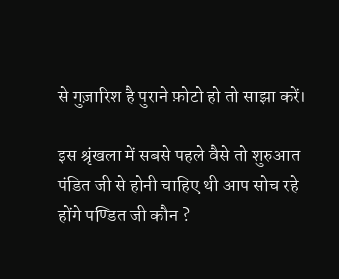से गुज़ारिश है पुराने फ़ोटो हो तो साझा करें।

इस श्रृंखला में सबसे पहले वैसे तो शुरुआत पंडित जी से होनी चाहिए थी आप सोच रहे होंगे पण्डित जी कौन ?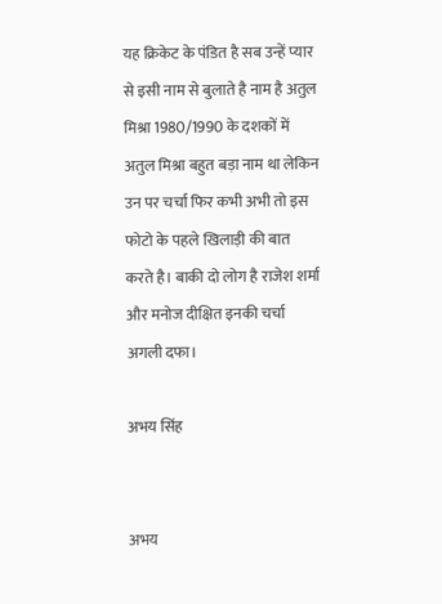यह क्रिकेट के पंडित है सब उन्हें प्यार से इसी नाम से बुलाते है नाम है अतुल मिश्रा 1980/1990 के दशकों में अतुल मिश्रा बहुत बड़ा नाम था लेकिन उन पर चर्चा फिर कभी अभी तो इस फोटो के पहले खिलाड़ी की बात करते है। बाकी दो लोग है राजेश शर्मा और मनोज दीक्षित इनकी चर्चा अगली दफा।

अभय सिंह


अभय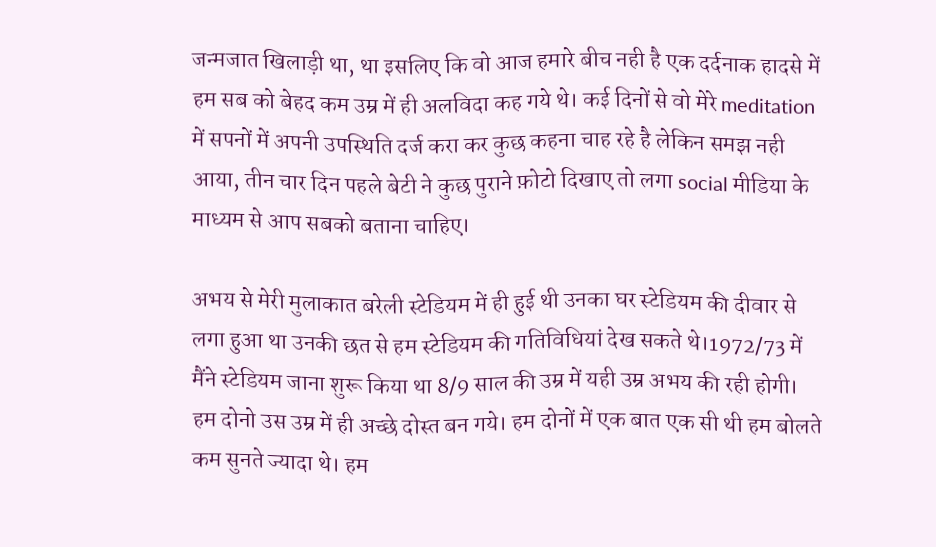जन्मजात खिलाड़ी था, था इसलिए कि वो आज हमारे बीच नही है एक दर्दनाक हादसे में हम सब को बेहद कम उम्र में ही अलविदा कह गये थे। कई दिनों से वो मेरे meditation में सपनों में अपनी उपस्थिति दर्ज करा कर कुछ कहना चाह रहे है लेकिन समझ नही आया, तीन चार दिन पहले बेटी ने कुछ पुराने फ़ोटो दिखाए तो लगा social मीडिया के माध्यम से आप सबको बताना चाहिए।

अभय से मेरी मुलाकात बरेली स्टेडियम में ही हुई थी उनका घर स्टेडियम की दीवार से लगा हुआ था उनकी छत से हम स्टेडियम की गतिविधियां देख सकते थे।1972/73 में मैंने स्टेडियम जाना शुरू किया था 8/9 साल की उम्र में यही उम्र अभय की रही होगी। हम दोनो उस उम्र में ही अच्छे दोस्त बन गये। हम दोनों में एक बात एक सी थी हम बोलते कम सुनते ज्यादा थे। हम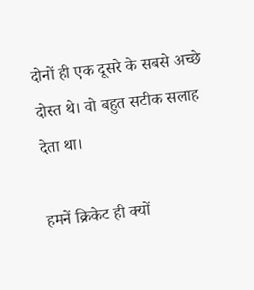दोनों ही एक दूसरे के सबसे अच्छे दोस्त थे। वो बहुत सटीक सलाह देता था।

हमनें क्रिकेट ही क्यों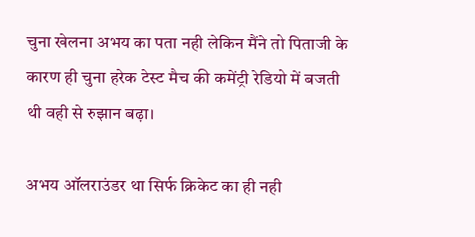चुना खेलना अभय का पता नही लेकिन मैंने तो पिताजी के कारण ही चुना हरेक टेस्ट मैच की कमेंट्री रेडियो में बजती थी वही से रुझान बढ़ा।

अभय ऑलराउंडर था सिर्फ क्रिकेट का ही नही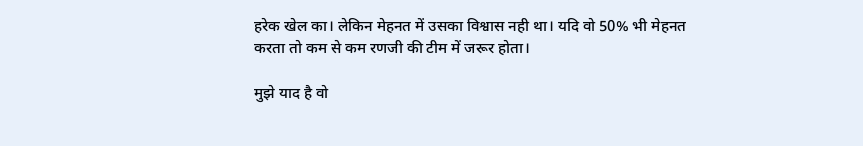हरेक खेल का। लेकिन मेहनत में उसका विश्वास नही था। यदि वो 50% भी मेहनत करता तो कम से कम रणजी की टीम में जरूर होता।

मुझे याद है वो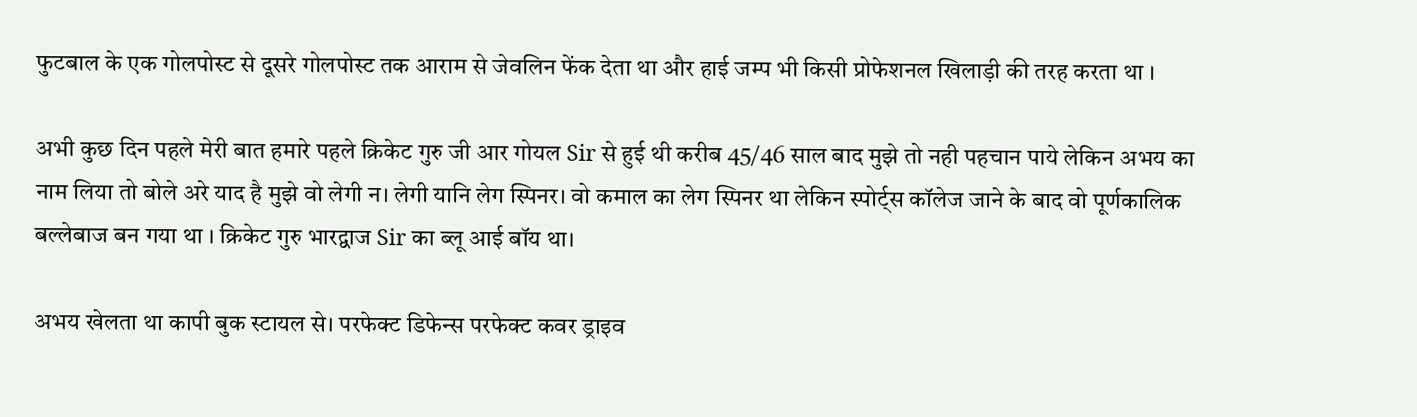फुटबाल के एक गोलपोस्ट से दूसरे गोलपोस्ट तक आराम से जेवलिन फेंक देता था और हाई जम्प भी किसी प्रोफेशनल खिलाड़ी की तरह करता था ।

अभी कुछ दिन पहले मेरी बात हमारे पहले क्रिकेट गुरु जी आर गोयल Sir से हुई थी करीब 45/46 साल बाद मुझे तो नही पहचान पाये लेकिन अभय का नाम लिया तो बोले अरे याद है मुझे वो लेगी न। लेगी यानि लेग स्पिनर। वो कमाल का लेग स्पिनर था लेकिन स्पोर्ट्स कॉलेज जाने के बाद वो पूर्णकालिक बल्लेबाज बन गया था । क्रिकेट गुरु भारद्वाज Sir का ब्लू आई बॉय था।

अभय खेलता था कापी बुक स्टायल से। परफेक्ट डिफेन्स परफेक्ट कवर ड्राइव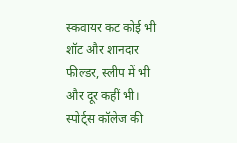स्कवायर कट कोई भी शॉट और शानदार फील्डर, स्लीप में भी और दूर कहीं भी। स्पोर्ट्स कॉलेज की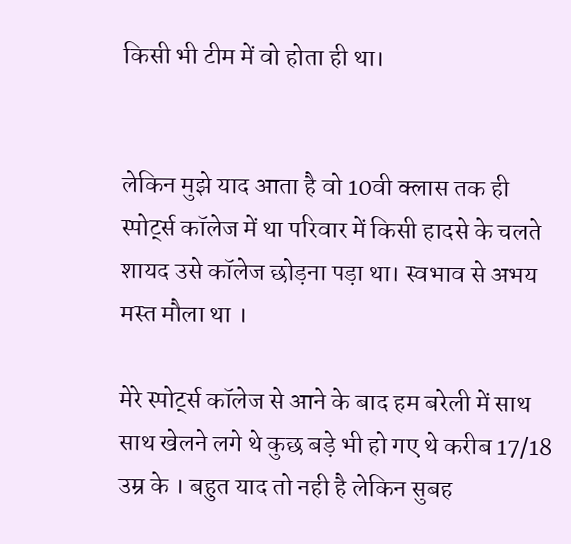किसी भी टीम में वो होता ही था।


लेकिन मुझे याद आता है वो 10वी क्लास तक ही स्पोर्ट्स कॉलेज में था परिवार में किसी हादसे के चलते शायद उसे कॉलेज छोड़ना पड़ा था। स्वभाव से अभय मस्त मौला था ।

मेरे स्पोर्ट्स कॉलेज से आने के बाद हम बरेली में साथ साथ खेलने लगे थे कुछ बड़े भी हो गए थे करीब 17/18 उम्र के । बहुत याद तो नही है लेकिन सुबह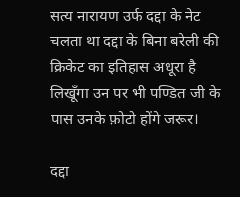सत्य नारायण उर्फ दद्दा के नेट चलता था दद्दा के बिना बरेली की क्रिकेट का इतिहास अधूरा है लिखूँगा उन पर भी पण्डित जी के पास उनके फ़ोटो होंगे जरूर।

दद्दा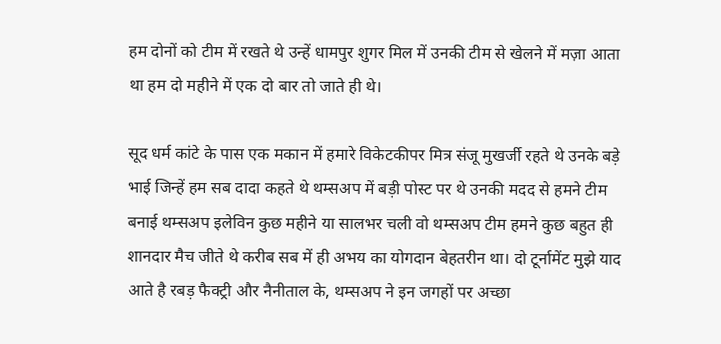हम दोनों को टीम में रखते थे उन्हें धामपुर शुगर मिल में उनकी टीम से खेलने में मज़ा आता था हम दो महीने में एक दो बार तो जाते ही थे।

सूद धर्म कांटे के पास एक मकान में हमारे विकेटकीपर मित्र संजू मुखर्जी रहते थे उनके बड़े भाई जिन्हें हम सब दादा कहते थे थम्सअप में बड़ी पोस्ट पर थे उनकी मदद से हमने टीम बनाई थम्सअप इलेविन कुछ महीने या सालभर चली वो थम्सअप टीम हमने कुछ बहुत ही शानदार मैच जीते थे करीब सब में ही अभय का योगदान बेहतरीन था। दो टूर्नामेंट मुझे याद आते है रबड़ फैक्ट्री और नैनीताल के, थम्सअप ने इन जगहों पर अच्छा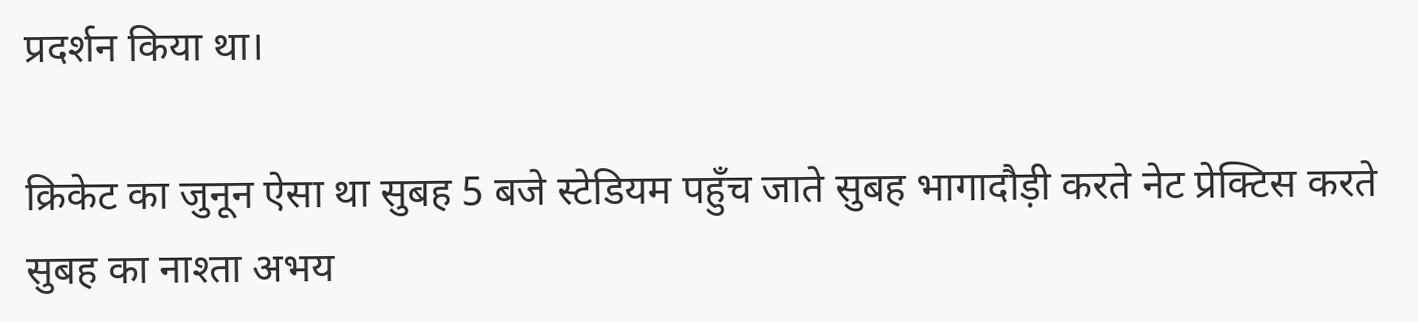प्रदर्शन किया था।

क्रिकेट का जुनून ऐसा था सुबह 5 बजे स्टेडियम पहुँच जाते सुबह भागादौड़ी करते नेट प्रेक्टिस करते सुबह का नाश्ता अभय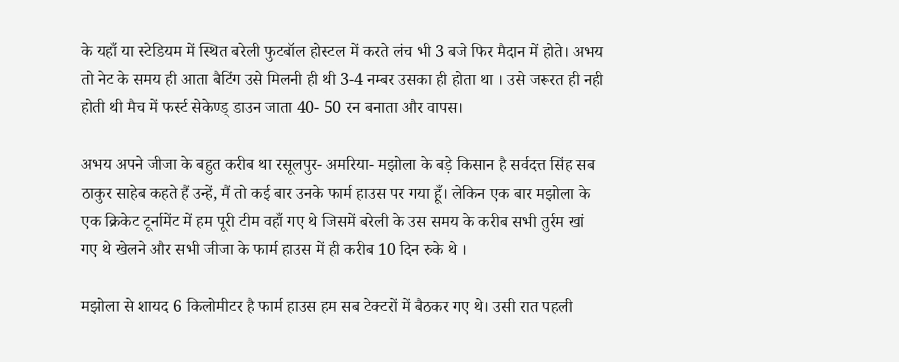के यहाँ या स्टेडियम में स्थित बरेली फुटबॉल होस्टल में करते लंच भी 3 बजे फिर मैदान में होते। अभय तो नेट के समय ही आता बैटिंग उसे मिलनी ही थी 3-4 नम्बर उसका ही होता था । उसे जरूरत ही नही होती थी मैच में फर्स्ट सेकेण्ड् डाउन जाता 40- 50 रन बनाता और वापस।

अभय अपने जीजा के बहुत करीब था रसूलपुर- अमरिया- मझोला के बड़े किसान है सर्वदत्त सिंह सब ठाकुर साहेब कहते हैं उन्हें, मैं तो कई बार उनके फार्म हाउस पर गया हूँ। लेकिन एक बार मझोला के एक क्रिकेट टूर्नामेंट में हम पूरी टीम वहाँ गए थे जिसमें बरेली के उस समय के करीब सभी तुर्रम खां गए थे खेलने और सभी जीजा के फार्म हाउस में ही करीब 10 दिन रुके थे ।

मझोला से शायद 6 किलोमीटर है फार्म हाउस हम सब टेक्टरों में बैठकर गए थे। उसी रात पहली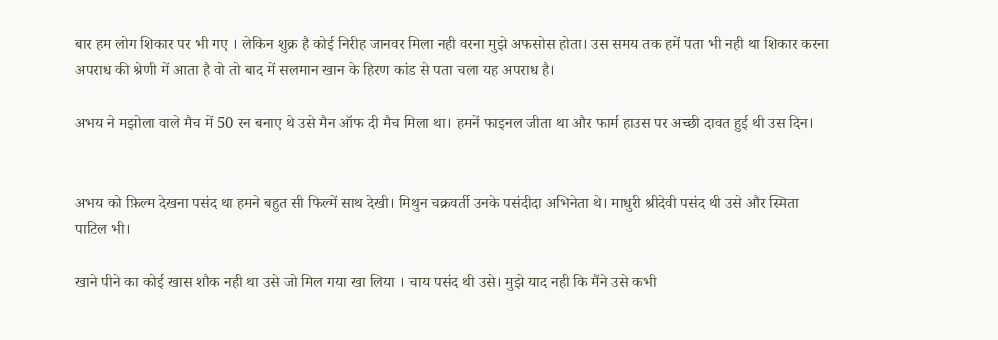बार हम लोग शिकार पर भी गए । लेकिन शुक्र है कोई निरीह जानवर मिला नही वरना मुझे अफसोस होता। उस समय तक हमें पता भी नही था शिकार करना अपराध की श्रेणी में आता है वो तो बाद में सलमान खान के हिरण कांड से पता चला यह अपराध है।

अभय ने मझोला वाले मैच में 50 रन बनाए थे उसे मैन ऑफ दी मैच मिला था। हमनें फाइनल जीता था और फार्म हाउस पर अच्छी दावत हुई थी उस दिन।


अभय को फ़िल्म देखना पसंद था हमने बहुत सी फिल्में साथ देखी। मिथुन चक्रवर्ती उनके पसंदीदा अभिनेता थे। माधुरी श्रीदेवी पसंद थी उसे और स्मिता पाटिल भी।

खाने पीने का कोई खास शौक नही था उसे जो मिल गया खा लिया । चाय पसंद थी उसे। मुझे याद नही कि मैंने उसे कभी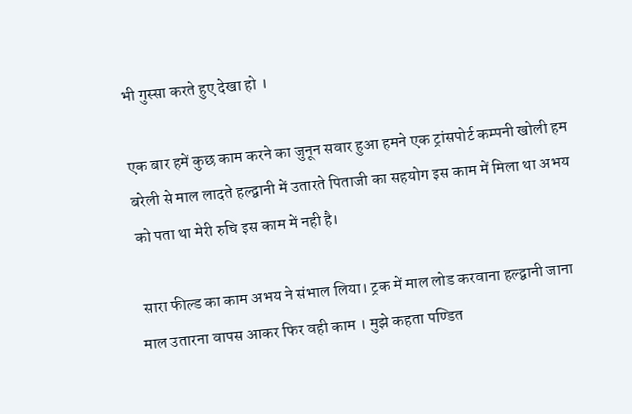भी गुस्सा करते हुए देखा हो ।

एक बार हमें कुछ काम करने का जुनून सवार हुआ हमने एक ट्रांसपोर्ट कम्पनी खोली हम बरेली से माल लादते हल्द्वानी में उतारते पिताजी का सहयोग इस काम में मिला था अभय को पता था मेरी रुचि इस काम में नही है।

 सारा फील्ड का काम अभय ने संभाल लिया। ट्रक में माल लोड करवाना हल्द्वानी जाना माल उतारना वापस आकर फिर वही काम । मुझे कहता पण्डित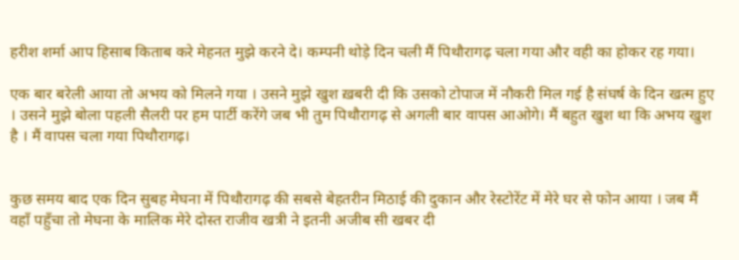हरीश शर्मा आप हिसाब किताब करे मेहनत मुझे करने दे। कम्पनी थोड़े दिन चली मैं पिथौरागढ़ चला गया और वही का होकर रह गया।

एक बार बरेली आया तो अभय को मिलने गया । उसने मुझे खुश ख़बरी दी कि उसको टोपाज में नौकरी मिल गई है संघर्ष के दिन खत्म हुए । उसने मुझे बोला पहली सैलरी पर हम पार्टी करेंगे जब भी तुम पिथौरागढ़ से अगली बार वापस आओगे। मैं बहुत खुश था कि अभय खुश है । मैं वापस चला गया पिथौरागढ़।


कुछ समय बाद एक दिन सुबह मेघना में पिथौरागढ़ की सबसे बेहतरीन मिठाई की दुकान और रेस्टोरेंट में मेरे घर से फोन आया । जब मैं वहाँ पहुँचा तो मेघना के मालिक मेरे दोस्त राजीव खत्री ने इतनी अजीब सी खबर दी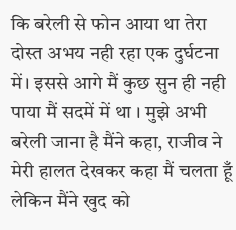कि बरेली से फोन आया था तेरा दोस्त अभय नही रहा एक दुर्घटना में। इससे आगे मैं कुछ सुन ही नही पाया मैं सदमें में था । मुझे अभी बरेली जाना है मैंने कहा, राजीव ने मेरी हालत देखकर कहा मैं चलता हूँ लेकिन मैंने खुद को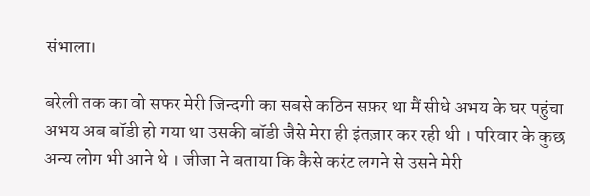संभाला।

बरेली तक का वो सफर मेरी जिन्दगी का सबसे कठिन सफ़र था मैं सीधे अभय के घर पहुंचा अभय अब बॉडी हो गया था उसकी बॉडी जैसे मेरा ही इंतज़ार कर रही थी । परिवार के कुछ अन्य लोग भी आने थे । जीजा ने बताया कि कैसे करंट लगने से उसने मेरी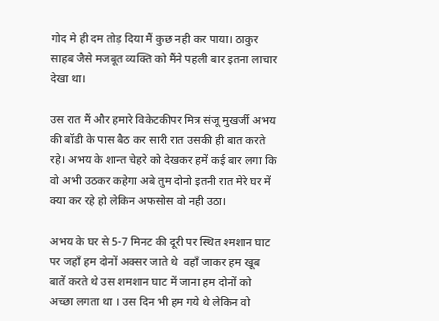गोद मे ही दम तोड़ दिया मैं कुछ नही कर पाया। ठाकुर साहब जैसे मजबूत व्यक्ति को मैंने पहली बार इतना लाचार देखा था।

उस रात मैं और हमारे विकेटकीपर मित्र संजू मुखर्जी अभय की बॉडी के पास बैठ कर सारी रात उसकी ही बात करते रहे। अभय के शान्त चेहरे को देखकर हमें कई बार लगा कि वो अभी उठकर कहेगा अबे तुम दोनो इतनी रात मेरे घर में क्या कर रहे हो लेकिन अफसोस वो नही उठा।

अभय के घर से 5-7 मिनट की दूरी पर स्थित श्मशान घाट पर जहाँ हम दोनों अक्सर जाते थे  वहाँ जाकर हम खूब बातें करते थे उस शमशान घाट में जाना हम दोनों को अच्छा लगता था । उस दिन भी हम गये थे लेकिन वो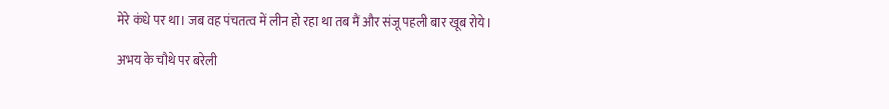मेरे कंधे पर था। जब वह पंचतत्व में लीन हो रहा था तब मैं और संजू पहली बार खूब रोये।

अभय के चौथे पर बरेली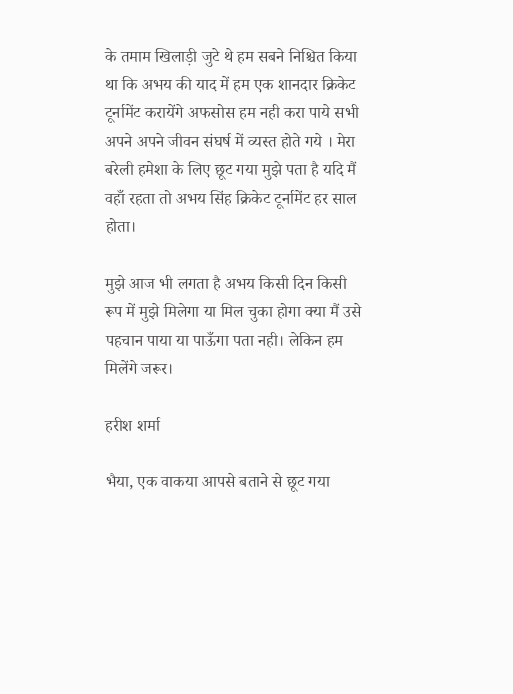के तमाम खिलाड़ी जुटे थे हम सबने निश्चित किया था कि अभय की याद में हम एक शानदार क्रिकेट टूर्नामेंट करायेंगे अफसोस हम नही करा पाये सभी अपने अपने जीवन संघर्ष में व्यस्त होते गये । मेरा बरेली हमेशा के लिए छूट गया मुझे पता है यदि मैं वहाँ रहता तो अभय सिंह क्रिकेट टूर्नामेंट हर साल होता।

मुझे आज भी लगता है अभय किसी दिन किसी रूप में मुझे मिलेगा या मिल चुका होगा क्या मैं उसे पहचान पाया या पाऊँगा पता नही। लेकिन हम मिलेंगे जरूर।

हरीश शर्मा

भैया, एक वाकया आपसे बताने से छूट गया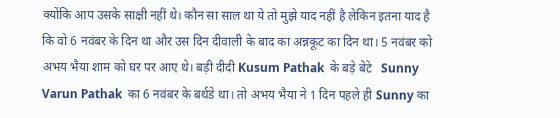क्योंकि आप उसके साक्षी नहीं थे। कौन सा साल था ये तो मुझे याद नहीं है लेकिन इतना याद है कि वो 6 नवंबर के दिन था और उस दिन दीवाली के बाद का अन्नकूट का दिन था। 5 नवंबर को अभय भैया शाम को घर पर आए थे। बड़ी दीदी Kusum Pathak  के बड़े बेटे   Sunny Varun Pathak  का 6 नवंबर के बर्थडे था। तो अभय भैया ने 1 दिन पहले ही Sunny का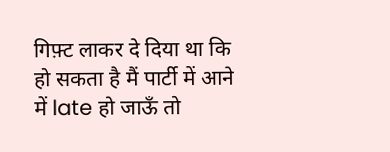गिफ़्ट लाकर दे दिया था कि हो सकता है मैं पार्टी में आने में late हो जाऊँ तो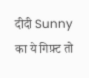दीदी Sunny का ये गिफ़्ट तो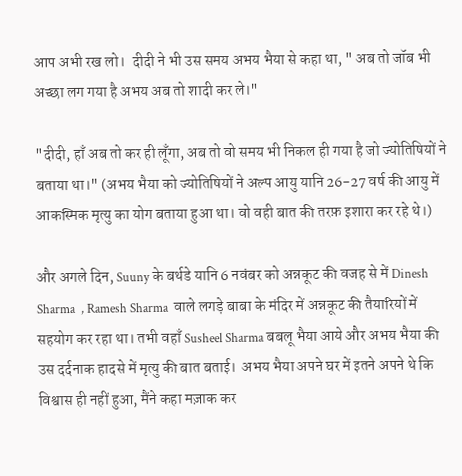आप अभी रख लो।  दीदी ने भी उस समय अभय भैया से कहा था, " अब तो जॉब भी अच्छा लग गया है अभय अब तो शादी कर ले।"

"दीदी, हाँ अब तो कर ही लूँगा, अब तो वो समय भी निकल ही गया है जो ज्योतिषियों ने बताया था।" (अभय भैया को ज्योतिषियों ने अल्प आयु यानि 26-27 वर्ष की आयु में आकस्मिक मृत्यु का योग बताया हुआ था। वो वही बात की तरफ़ इशारा कर रहे थे।)

और अगले दिन, Suuny के बर्थडे यानि 6 नवंबर को अन्नकूट की वजह से में Dinesh Sharma  , Ramesh Sharma  वाले लगड़े बाबा के मंदिर में अन्नकूट की तैयारियों में सहयोग कर रहा था। तभी वहाँ Susheel Sharma बबलू भैया आये और अभय भैया की उस दर्दनाक हादसे में मृत्यु की बात बताई।  अभय भैया अपने घर में इतने अपने थे कि विश्वास ही नहीं हुआ, मैंने कहा मज़ाक कर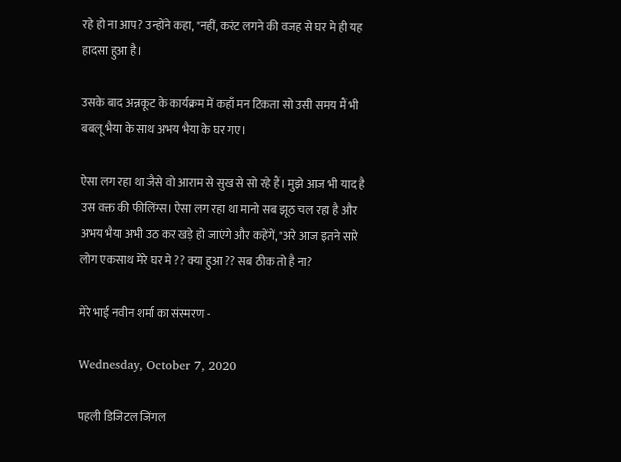रहे हो ना आप? उन्होंने कहा, "नहीं, करंट लगने की वजह से घर मे ही यह हादसा हुआ है।

उसके बाद अन्नकूट के कार्यक्रम में कहाँ मन टिकता सो उसी समय मैं भी बबलू भैया के साथ अभय भैया के घर गए।

ऐसा लग रहा था जैसे वो आराम से सुख से सो रहे हैं। मुझे आज भी याद है उस वक्त की फीलिंग्स। ऐसा लग रहा था मानो सब झूठ चल रहा है और अभय भैया अभी उठ कर खड़े हो जाएंगे और कहेंगें, "अरे आज इतने सारे लोग एकसाथ मेरे घर मे ?? क्या हुआ ?? सब ठीक तो है ना?

मेरे भाई नवीन शर्मा का संस्मरण -

Wednesday, October 7, 2020

पहली डिजिटल जिंगल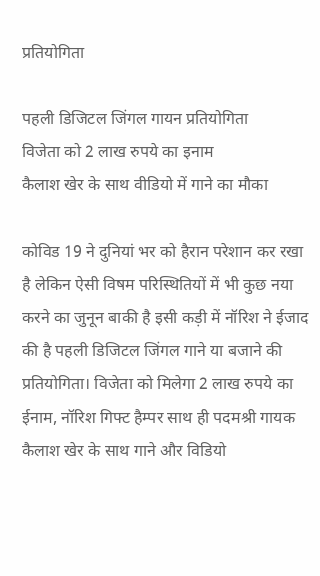प्रतियोगिता

पहली डिजिटल जिंगल गायन प्रतियोगिता
विजेता को 2 लाख रुपये का इनाम
कैलाश खेर के साथ वीडियो में गाने का मौका

कोविड 19 ने दुनियां भर को हैरान परेशान कर रखा है लेकिन ऐसी विषम परिस्थितियों में भी कुछ नया करने का जुनून बाकी है इसी कड़ी में नॉरिश ने ईजाद की है पहली डिजिटल जिंगल गाने या बजाने की प्रतियोगिता। विजेता को मिलेगा 2 लाख रुपये का ईनाम, नॉरिश गिफ्ट हैम्पर साथ ही पदमश्री गायक कैलाश खेर के साथ गाने और विडियो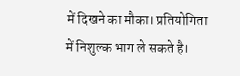में दिखने का मौका। प्रतियोगिता में निशुल्क भाग ले सकते है।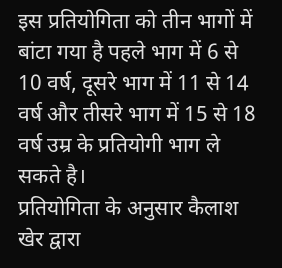इस प्रतियोगिता को तीन भागों में बांटा गया है पहले भाग में 6 से 10 वर्ष, दूसरे भाग में 11 से 14 वर्ष और तीसरे भाग में 15 से 18 वर्ष उम्र के प्रतियोगी भाग ले सकते है।
प्रतियोगिता के अनुसार कैलाश खेर द्वारा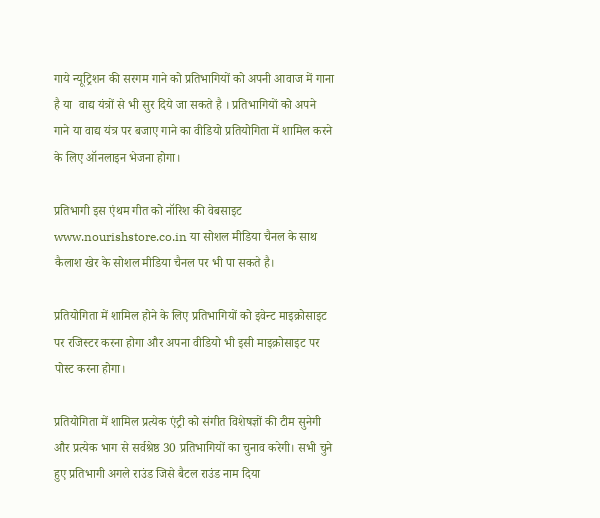गाये न्यूट्रिशन की सरगम गाने को प्रतिभागियों को अपनी आवाज में गाना है या  वाद्य यंत्रों से भी सुर दिये जा सकते है । प्रतिभागियों को अपने गाने या वाद्य यंत्र पर बजाए गाने का वीडियो प्रतियोगिता में शामिल करने के लिए ऑनलाइन भेजना होगा।

प्रतिभागी इस एंथम गीत को नॉरिश की वेबसाइट www.nourishstore.co.in या सोशल मीडिया चैनल के साथ कैलाश खेर के सोशल मीडिया चैनल पर भी पा सकते है।

प्रतियोगिता में शामिल होने के लिए प्रतिभागियों को इवेन्ट माइक्रोसाइट पर रजिस्टर करना होगा और अपना वीडियो भी इसी माइक्रोसाइट पर पोस्ट करना होगा।

प्रतियोगिता में शामिल प्रत्येक एंट्री को संगीत विशेषज्ञों की टीम सुनेगी और प्रत्येक भाग से सर्वश्रेष्ठ 30 प्रतिभागियों का चुनाव करेगी। सभी चुने हुए प्रतिभागी अगले राउंड जिसे बैटल राउंड नाम दिया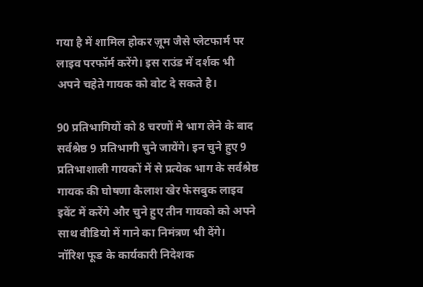गया है में शामिल होकर ज़ूम जैसे प्लेटफार्म पर लाइव परफॉर्म करेंगे। इस राउंड में दर्शक भी अपने चहेते गायक को वोट दे सकते है।

90 प्रतिभागियों को 8 चरणों मे भाग लेने के बाद सर्वश्रेष्ठ 9 प्रतिभागी चुने जायेंगे। इन चुने हुए 9 प्रतिभाशाली गायकों में से प्रत्येक भाग के सर्वश्रेष्ठ गायक की घोषणा कैलाश खेर फेसबुक लाइव इवेंट में करेंगे और चुने हुए तीन गायको को अपने साथ वीडियो में गाने का निमंत्रण भी देंगे।
नॉरिश फूड के कार्यकारी निदेशक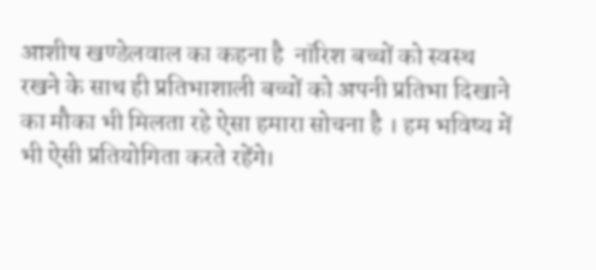आशीष खण्डेलवाल का कहना है  नॉरिश बच्चों को स्वस्थ रखने के साथ ही प्रतिभाशाली बच्चों को अपनी प्रतिभा दिखाने का मौका भी मिलता रहे ऐसा हमारा सोचना है । हम भविष्य में भी ऐसी प्रतियोगिता करते रहेंगे।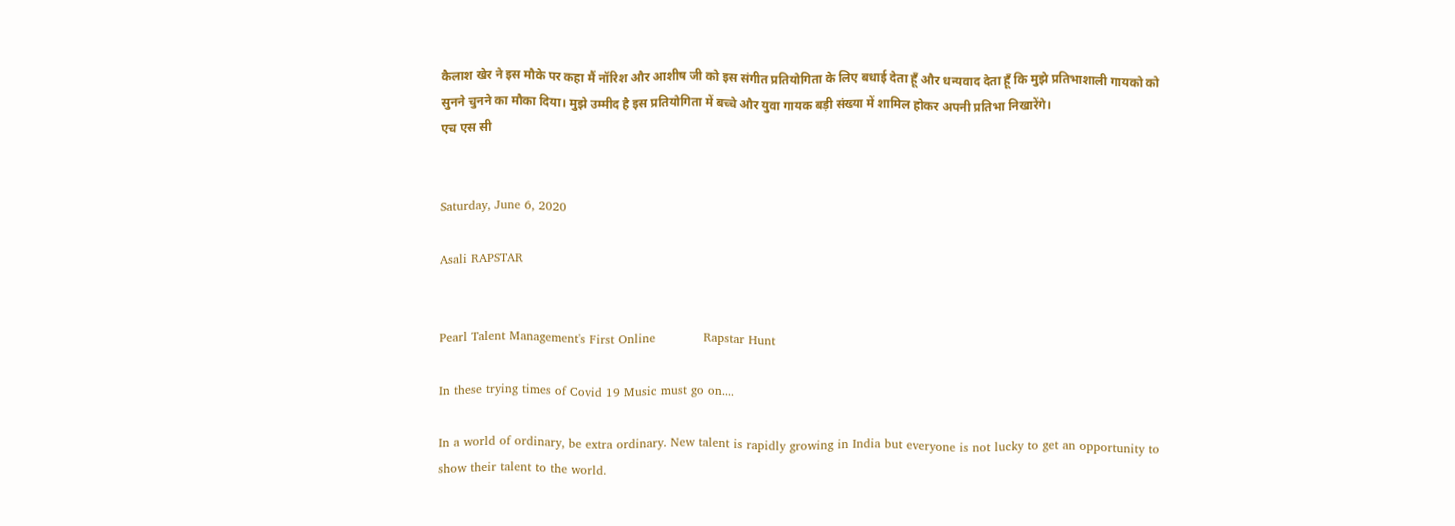कैलाश खेर ने इस मौके पर कहा मैं नॉरिश और आशीष जी को इस संगीत प्रतियोगिता के लिए बधाई देता हूँ और धन्यवाद देता हूँ कि मुझे प्रतिभाशाली गायको को सुनने चुनने का मौका दिया। मुझे उम्मीद है इस प्रतियोगिता में बच्चे और युवा गायक बड़ी संख्या में शामिल होकर अपनी प्रतिभा निखारेंगे।
एच एस सी


Saturday, June 6, 2020

Asali RAPSTAR


Pearl Talent Management's First Online            Rapstar Hunt

In these trying times of Covid 19 Music must go on....

In a world of ordinary, be extra ordinary. New talent is rapidly growing in India but everyone is not lucky to get an opportunity to show their talent to the world.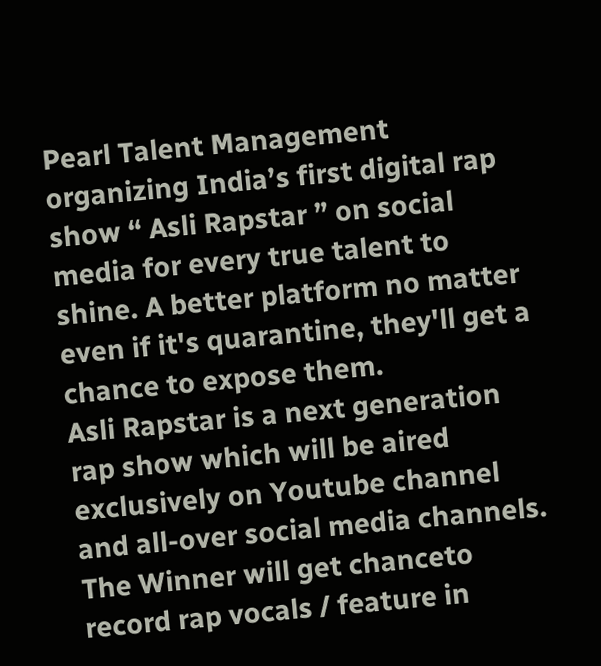Pearl Talent Management organizing India’s first digital rap show “ Asli Rapstar ” on social  media for every true talent to shine. A better platform no matter even if it's quarantine, they'll get a chance to expose them.
Asli Rapstar is a next generation rap show which will be aired exclusively on Youtube channel and all-over social media channels. The Winner will get chanceto record rap vocals / feature in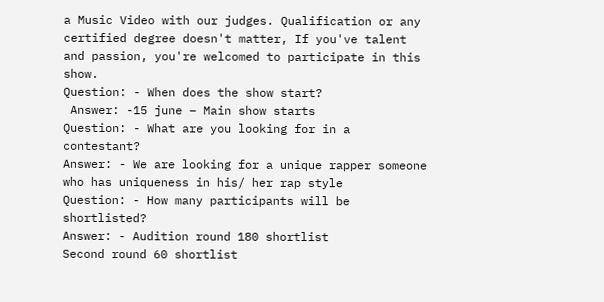a Music Video with our judges. Qualification or any certified degree doesn't matter, If you've talent and passion, you're welcomed to participate in this show.
Question: - When does the show start?
 Answer: -15 june – Main show starts
Question: - What are you looking for in a contestant?
Answer: - We are looking for a unique rapper someone who has uniqueness in his/ her rap style
Question: - How many participants will be shortlisted?
Answer: - Audition round 180 shortlist
Second round 60 shortlist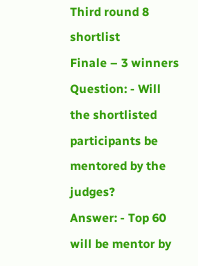Third round 8 shortlist
Finale – 3 winners
Question: - Will the shortlisted participants be mentored by the judges?
Answer: - Top 60 will be mentor by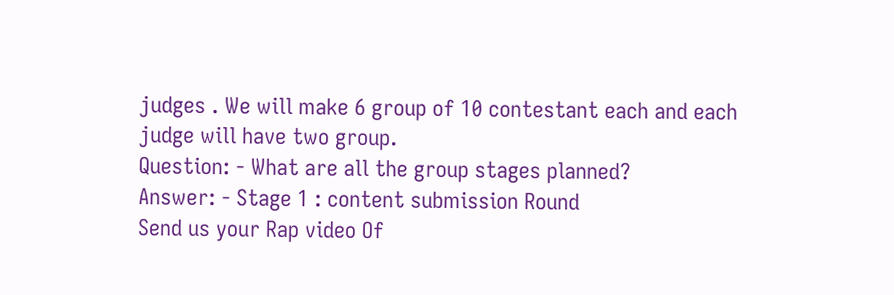judges . We will make 6 group of 10 contestant each and each judge will have two group.
Question: - What are all the group stages planned?
Answer: - Stage 1 : content submission Round
Send us your Rap video Of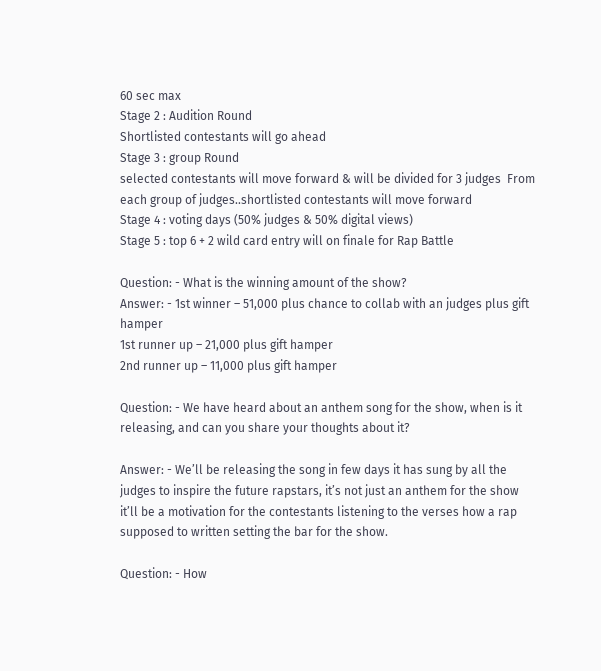60 sec max
Stage 2 : Audition Round
Shortlisted contestants will go ahead
Stage 3 : group Round
selected contestants will move forward & will be divided for 3 judges  From each group of judges..shortlisted contestants will move forward
Stage 4 : voting days (50% judges & 50% digital views)
Stage 5 : top 6 + 2 wild card entry will on finale for Rap Battle

Question: - What is the winning amount of the show?
Answer: - 1st winner – 51,000 plus chance to collab with an judges plus gift hamper
1st runner up – 21,000 plus gift hamper
2nd runner up – 11,000 plus gift hamper

Question: - We have heard about an anthem song for the show, when is it releasing, and can you share your thoughts about it?

Answer: - We’ll be releasing the song in few days it has sung by all the judges to inspire the future rapstars, it’s not just an anthem for the show it’ll be a motivation for the contestants listening to the verses how a rap supposed to written setting the bar for the show.

Question: - How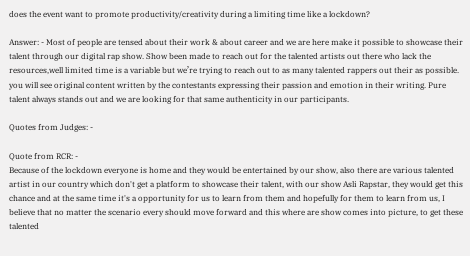does the event want to promote productivity/creativity during a limiting time like a lockdown?

Answer: - Most of people are tensed about their work & about career and we are here make it possible to showcase their talent through our digital rap show. Show been made to reach out for the talented artists out there who lack the resources,well limited time is a variable but we’re trying to reach out to as many talented rappers out their as possible. you will see original content written by the contestants expressing their passion and emotion in their writing. Pure talent always stands out and we are looking for that same authenticity in our participants.

Quotes from Judges: -

Quote from RCR: -
Because of the lockdown everyone is home and they would be entertained by our show, also there are various talented artist in our country which don't get a platform to showcase their talent, with our show Asli Rapstar, they would get this chance and at the same time it's a opportunity for us to learn from them and hopefully for them to learn from us, I believe that no matter the scenario every should move forward and this where are show comes into picture, to get these talented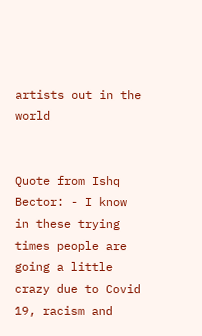artists out in the world


Quote from Ishq Bector: - I know in these trying times people are going a little crazy due to Covid 19, racism and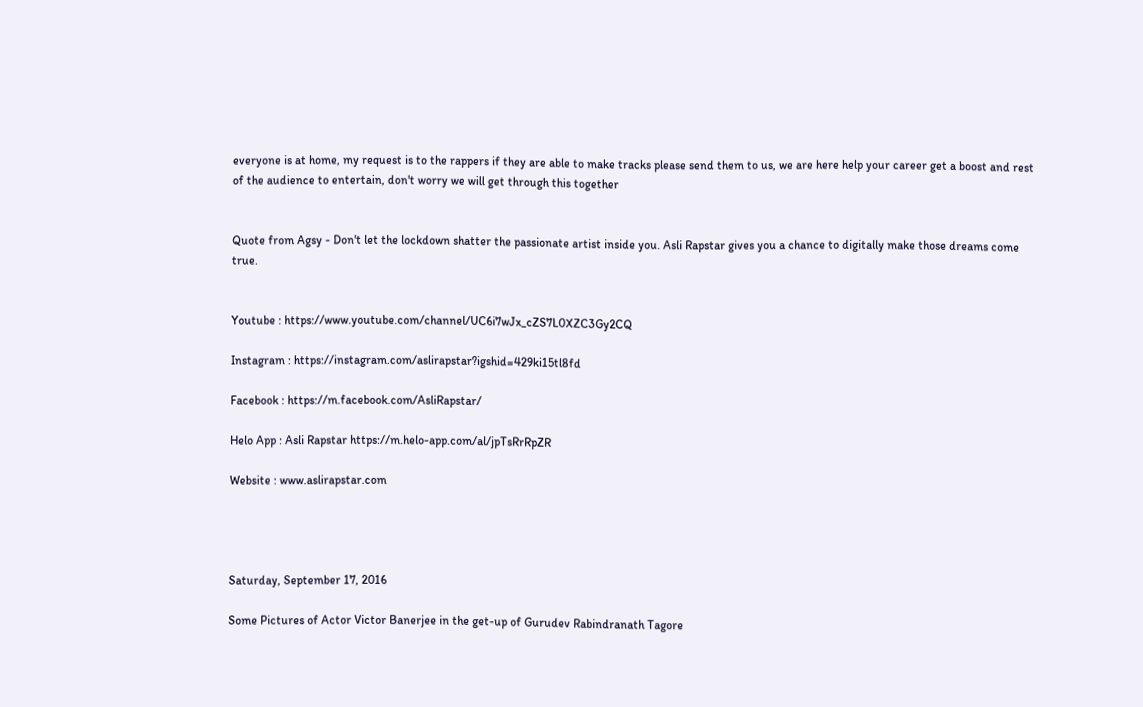everyone is at home, my request is to the rappers if they are able to make tracks please send them to us, we are here help your career get a boost and rest of the audience to entertain, don't worry we will get through this together


Quote from Agsy - Don't let the lockdown shatter the passionate artist inside you. Asli Rapstar gives you a chance to digitally make those dreams come true.


Youtube : https://www.youtube.com/channel/UC6i7wJx_cZS7L0XZC3Gy2CQ

Instagram : https://instagram.com/aslirapstar?igshid=429ki15tl8fd

Facebook : https://m.facebook.com/AsliRapstar/

Helo App : Asli Rapstar https://m.helo-app.com/al/jpTsRrRpZR

Website : www.aslirapstar.com




Saturday, September 17, 2016

Some Pictures of Actor Victor Banerjee in the get-up of Gurudev Rabindranath Tagore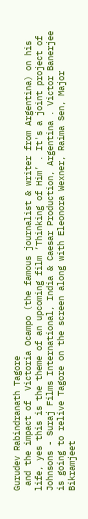Gurudev Rabindranath Tagore
 and the impact of  Victoria Ocampo (the famous journalist & writer from Argentina) on his life, yes this is the theme of an upcoming film ‘Thinking of Him’ . It's a joint project of Johnsons - Suraj Films International, India & Caesar Production, Argentina . Victor Banerjee is going to relive Tagore on the screen along with Eleonora Wexner, Raima Sen, Major Bikramjeet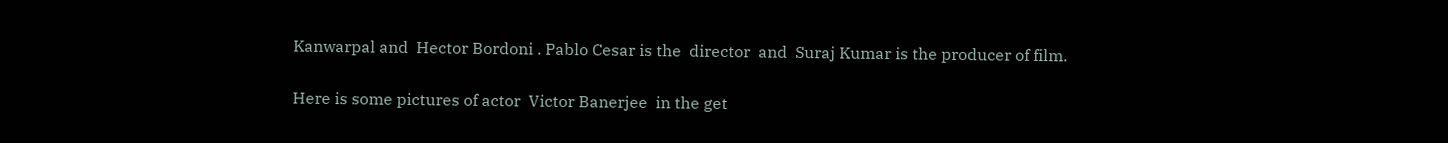Kanwarpal and  Hector Bordoni . Pablo Cesar is the  director  and  Suraj Kumar is the producer of film.


Here is some pictures of actor  Victor Banerjee  in the get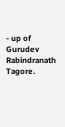- up of Gurudev Rabindranath Tagore.